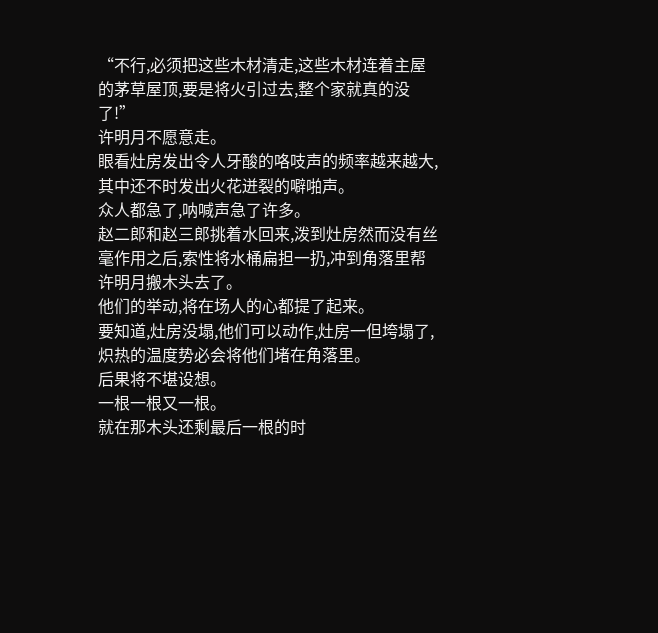“不行,必须把这些木材清走,这些木材连着主屋的茅草屋顶,要是将火引过去,整个家就真的没了!”
许明月不愿意走。
眼看灶房发出令人牙酸的咯吱声的频率越来越大,其中还不时发出火花迸裂的噼啪声。
众人都急了,呐喊声急了许多。
赵二郎和赵三郎挑着水回来,泼到灶房然而没有丝毫作用之后,索性将水桶扁担一扔,冲到角落里帮许明月搬木头去了。
他们的举动,将在场人的心都提了起来。
要知道,灶房没塌,他们可以动作,灶房一但垮塌了,炽热的温度势必会将他们堵在角落里。
后果将不堪设想。
一根一根又一根。
就在那木头还剩最后一根的时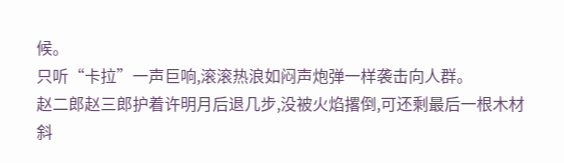候。
只听“卡拉”一声巨响,滚滚热浪如闷声炮弹一样袭击向人群。
赵二郎赵三郎护着许明月后退几步,没被火焰撂倒,可还剩最后一根木材斜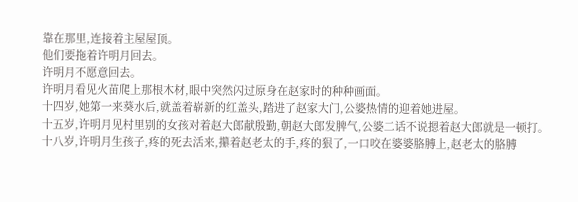靠在那里,连接着主屋屋顶。
他们要拖着许明月回去。
许明月不愿意回去。
许明月看见火苗爬上那根木材,眼中突然闪过原身在赵家时的种种画面。
十四岁,她第一来葵水后,就盖着崭新的红盖头,踏进了赵家大门,公婆热情的迎着她进屋。
十五岁,许明月见村里别的女孩对着赵大郎献殷勤,朝赵大郎发脾气,公婆二话不说摁着赵大郎就是一顿打。
十八岁,许明月生孩子,疼的死去活来,攥着赵老太的手,疼的狠了,一口咬在婆婆胳膊上,赵老太的胳膊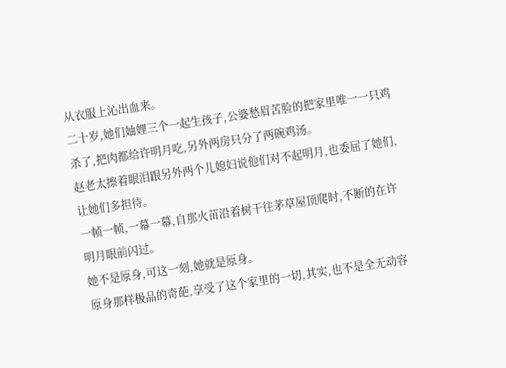从衣服上沁出血来。
二十岁,她们妯娌三个一起生孩子,公婆愁眉苦脸的把家里唯一一只鸡杀了,把肉都给许明月吃,另外两房只分了两碗鸡汤。
赵老太擦着眼泪跟另外两个儿媳妇说他们对不起明月,也委屈了她们,让她们多担待。
一帧一帧,一幕一幕,自那火苗沿着树干往茅草屋顶爬时,不断的在许明月眼前闪过。
她不是原身,可这一刻,她就是原身。
原身那样极品的奇葩,享受了这个家里的一切,其实,也不是全无动容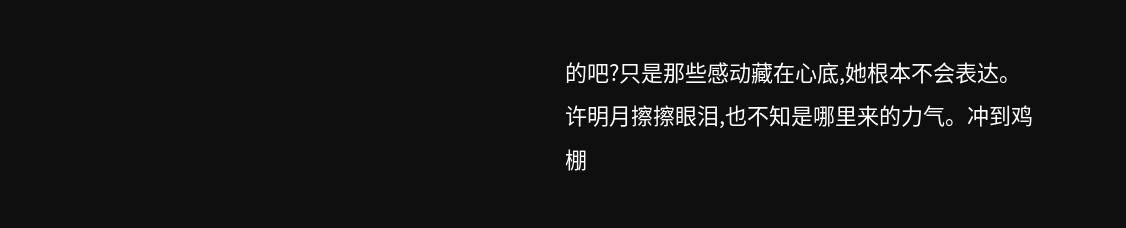的吧?只是那些感动藏在心底,她根本不会表达。
许明月擦擦眼泪,也不知是哪里来的力气。冲到鸡棚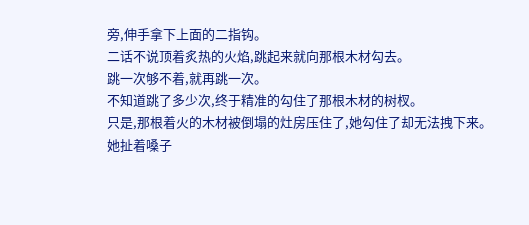旁,伸手拿下上面的二指钩。
二话不说顶着炙热的火焰,跳起来就向那根木材勾去。
跳一次够不着,就再跳一次。
不知道跳了多少次,终于精准的勾住了那根木材的树杈。
只是,那根着火的木材被倒塌的灶房压住了,她勾住了却无法拽下来。
她扯着嗓子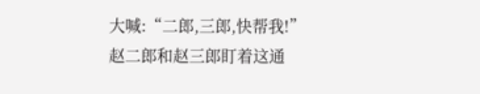大喊:“二郎,三郎,快帮我!”
赵二郎和赵三郎盯着这通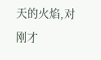天的火焰,对刚才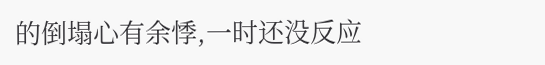的倒塌心有余悸,一时还没反应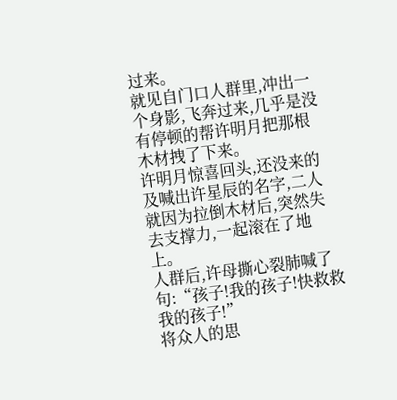过来。
就见自门口人群里,冲出一个身影,飞奔过来,几乎是没有停顿的帮许明月把那根木材拽了下来。
许明月惊喜回头,还没来的及喊出许星辰的名字,二人就因为拉倒木材后,突然失去支撑力,一起滚在了地上。
人群后,许母撕心裂肺喊了句:“孩子!我的孩子!快救救我的孩子!”
将众人的思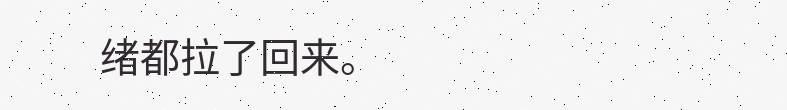绪都拉了回来。